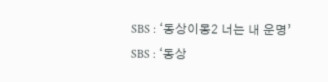SBS : ‘동상이몽2 너는 내 운명’
SBS : ‘동상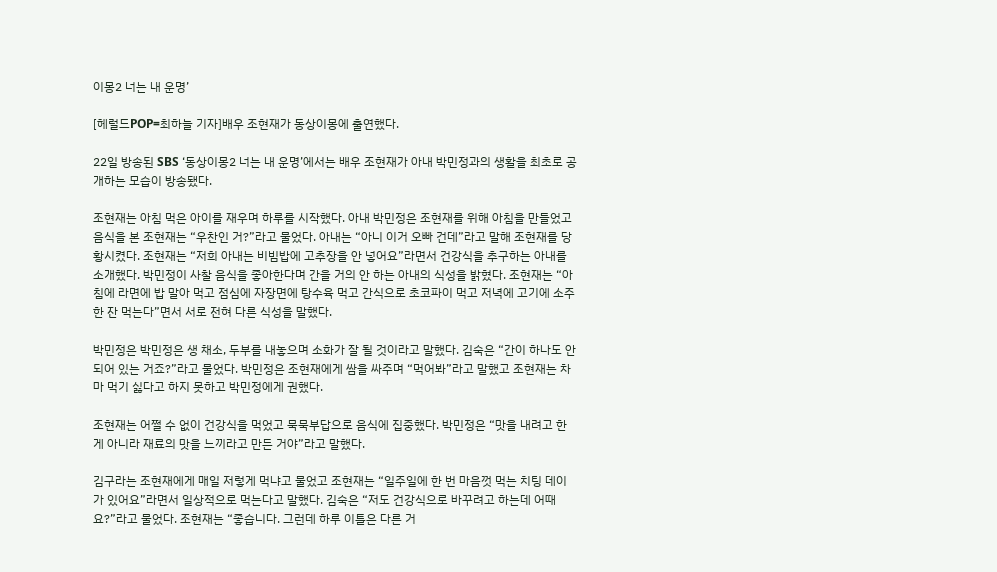이몽2 너는 내 운명’

[헤럴드POP=최하늘 기자]배우 조현재가 동상이몽에 출연했다.

22일 방송된 SBS ‘동상이몽2 너는 내 운명’에서는 배우 조현재가 아내 박민정과의 생활을 최초로 공개하는 모습이 방송됐다.

조현재는 아침 먹은 아이를 재우며 하루를 시작했다. 아내 박민정은 조현재를 위해 아침을 만들었고 음식을 본 조현재는 “우찬인 거?”라고 물었다. 아내는 “아니 이거 오빠 건데”라고 말해 조현재를 당황시켰다. 조현재는 “저희 아내는 비빔밥에 고추장을 안 넣어요”라면서 건강식을 추구하는 아내를 소개했다. 박민정이 사찰 음식을 좋아한다며 간을 거의 안 하는 아내의 식성을 밝혔다. 조현재는 “아침에 라면에 밥 말아 먹고 점심에 자장면에 탕수육 먹고 간식으로 초코파이 먹고 저녁에 고기에 소주 한 잔 먹는다”면서 서로 전혀 다른 식성을 말했다.

박민정은 박민정은 생 채소, 두부를 내놓으며 소화가 잘 될 것이라고 말했다. 김숙은 “간이 하나도 안 되어 있는 거죠?”라고 물었다. 박민정은 조현재에게 쌈을 싸주며 “먹어봐”라고 말했고 조현재는 차마 먹기 싫다고 하지 못하고 박민정에게 권했다.

조현재는 어쩔 수 없이 건강식을 먹었고 묵묵부답으로 음식에 집중했다. 박민정은 “맛을 내려고 한 게 아니라 재료의 맛을 느끼라고 만든 거야”라고 말했다.

김구라는 조현재에게 매일 저렇게 먹냐고 물었고 조현재는 “일주일에 한 번 마음껏 먹는 치팅 데이가 있어요”라면서 일상적으로 먹는다고 말했다. 김숙은 “저도 건강식으로 바꾸려고 하는데 어때요?”라고 물었다. 조현재는 “좋습니다. 그런데 하루 이틀은 다른 거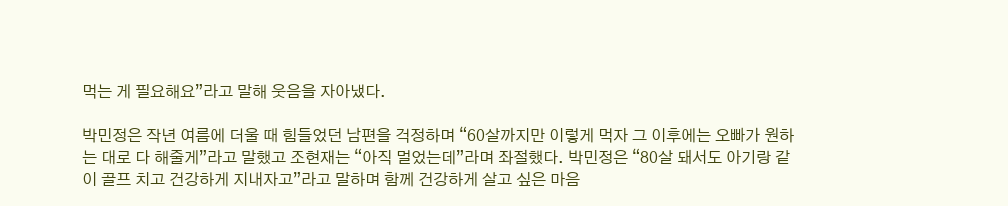먹는 게 필요해요”라고 말해 웃음을 자아냈다.

박민정은 작년 여름에 더울 때 힘들었던 남편을 걱정하며 “60살까지만 이렇게 먹자 그 이후에는 오빠가 원하는 대로 다 해줄게”라고 말했고 조현재는 “아직 멀었는데”라며 좌절했다. 박민정은 “80살 돼서도 아기랑 같이 골프 치고 건강하게 지내자고”라고 말하며 함께 건강하게 살고 싶은 마음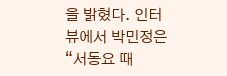을 밝혔다. 인터뷰에서 박민정은 “서동요 때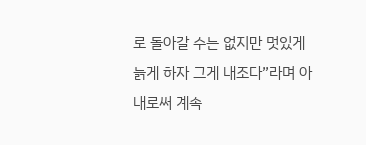로 돌아갈 수는 없지만 멋있게 늙게 하자 그게 내조다”라며 아내로써 계속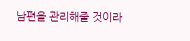남편을 관리해줄 것이라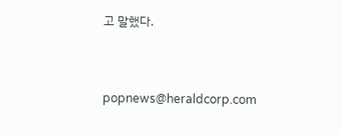고 말했다.


popnews@heraldcorp.com